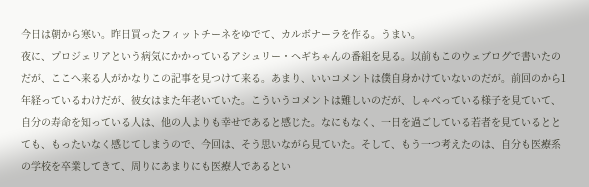今日は朝から寒い。昨日買ったフィットチーネをゆでて、カルボナーラを作る。うまい。
夜に、プロジェリアという病気にかかっているアシュリー・ヘギちゃんの番組を見る。以前もこのウェブログで書いたのだが、ここへ来る人がかなりこの記事を見つけて来る。あまり、いいコメントは僕自身かけていないのだが。前回のから1年経っているわけだが、彼女はまた年老いていた。こういうコメントは難しいのだが、しゃべっている様子を見ていて、自分の寿命を知っている人は、他の人よりも幸せであると感じた。なにもなく、一日を過ごしている若者を見ているととても、もったいなく感じてしまうので、今回は、そう思いながら見ていた。そして、もう一つ考えたのは、自分も医療系の学校を卒業してきて、周りにあまりにも医療人であるとい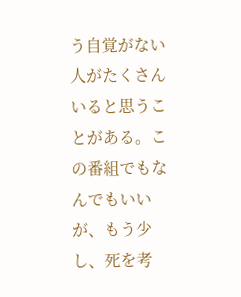う自覚がない人がたくさんいると思うことがある。この番組でもなんでもいいが、もう少し、死を考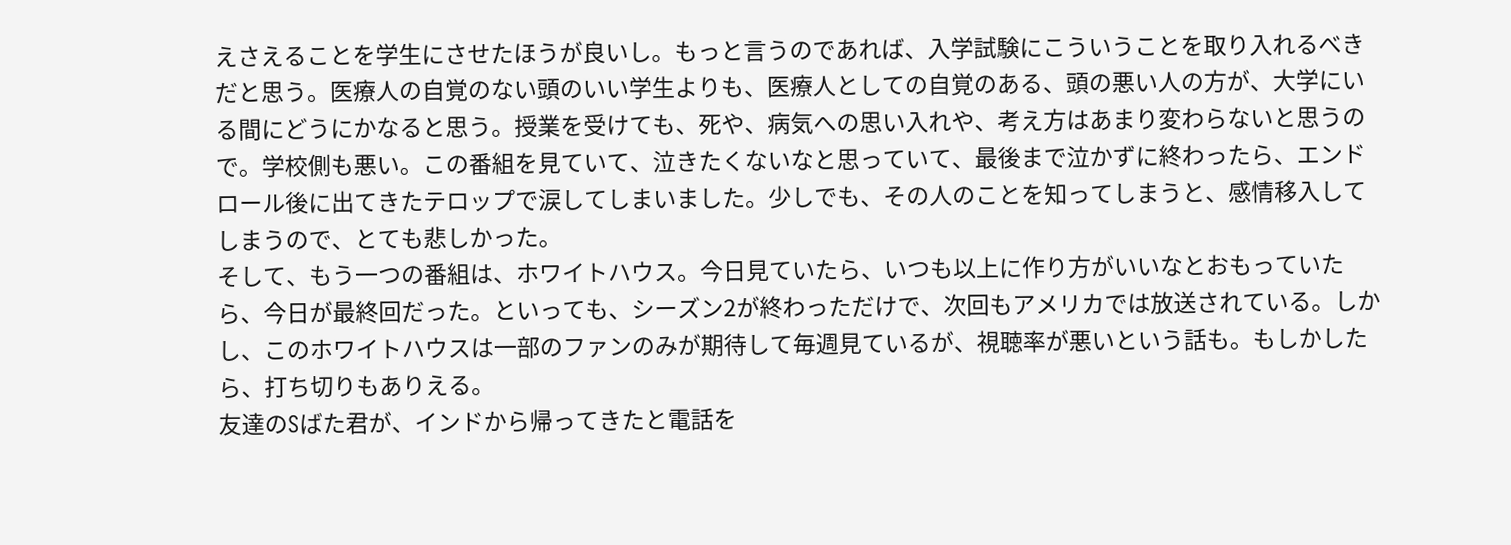えさえることを学生にさせたほうが良いし。もっと言うのであれば、入学試験にこういうことを取り入れるべきだと思う。医療人の自覚のない頭のいい学生よりも、医療人としての自覚のある、頭の悪い人の方が、大学にいる間にどうにかなると思う。授業を受けても、死や、病気への思い入れや、考え方はあまり変わらないと思うので。学校側も悪い。この番組を見ていて、泣きたくないなと思っていて、最後まで泣かずに終わったら、エンドロール後に出てきたテロップで涙してしまいました。少しでも、その人のことを知ってしまうと、感情移入してしまうので、とても悲しかった。
そして、もう一つの番組は、ホワイトハウス。今日見ていたら、いつも以上に作り方がいいなとおもっていたら、今日が最終回だった。といっても、シーズン2が終わっただけで、次回もアメリカでは放送されている。しかし、このホワイトハウスは一部のファンのみが期待して毎週見ているが、視聴率が悪いという話も。もしかしたら、打ち切りもありえる。
友達のSばた君が、インドから帰ってきたと電話を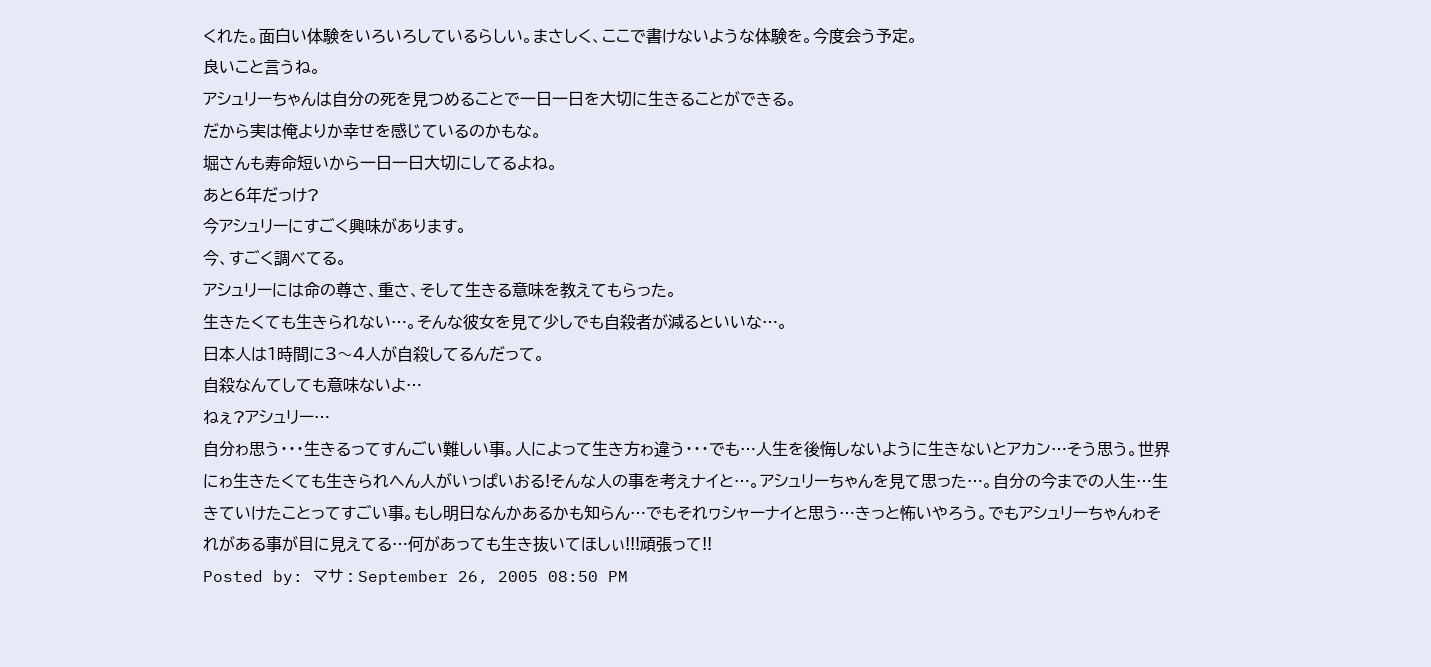くれた。面白い体験をいろいろしているらしい。まさしく、ここで書けないような体験を。今度会う予定。
良いこと言うね。
アシュリーちゃんは自分の死を見つめることで一日一日を大切に生きることができる。
だから実は俺よりか幸せを感じているのかもな。
堀さんも寿命短いから一日一日大切にしてるよね。
あと6年だっけ?
今アシュリーにすごく興味があります。
今、すごく調べてる。
アシュリーには命の尊さ、重さ、そして生きる意味を教えてもらった。
生きたくても生きられない…。そんな彼女を見て少しでも自殺者が減るといいな…。
日本人は1時間に3〜4人が自殺してるんだって。
自殺なんてしても意味ないよ…
ねぇ?アシュリー…
自分ゎ思う・・・生きるってすんごい難しい事。人によって生き方ゎ違う・・・でも…人生を後悔しないように生きないとアカン…そう思う。世界にゎ生きたくても生きられへん人がいっぱいおる!そんな人の事を考えナイと…。アシュリーちゃんを見て思った…。自分の今までの人生…生きていけたことってすごい事。もし明日なんかあるかも知らん…でもそれヮシャーナイと思う…きっと怖いやろう。でもアシュリーちゃんゎそれがある事が目に見えてる…何があっても生き抜いてほしぃ!!!頑張って!!
Posted by: マサ : September 26, 2005 08:50 PM